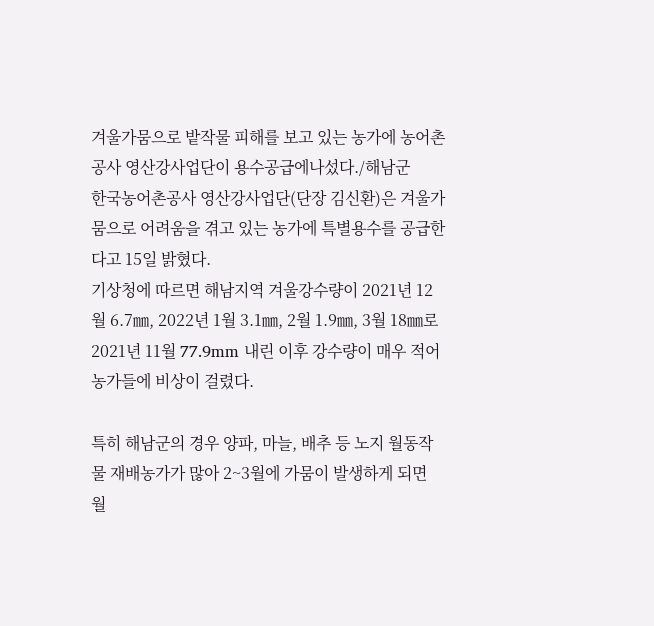겨울가뭄으로 밭작물 피해를 보고 있는 농가에 농어촌공사 영산강사업단이 용수공급에나섰다./해남군
한국농어촌공사 영산강사업단(단장 김신환)은 겨울가뭄으로 어려움을 겪고 있는 농가에 특별용수를 공급한다고 15일 밝혔다.
기상청에 따르면 해남지역 겨울강수량이 2021년 12월 6.7㎜, 2022년 1월 3.1㎜, 2월 1.9㎜, 3월 18㎜로 2021년 11월 77.9mm 내린 이후 강수량이 매우 적어 농가들에 비상이 걸렸다.

특히 해남군의 경우 양파, 마늘, 배추 등 노지 월동작물 재배농가가 많아 2~3월에 가뭄이 발생하게 되면 월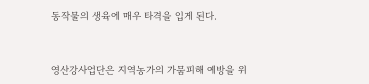동작물의 생육에 매우 타격을 입게 된다.


영산강사업단은 지역농가의 가뭄피해 예방을 위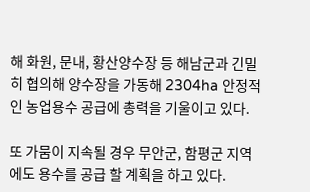해 화원, 문내, 황산양수장 등 해남군과 긴밀히 협의해 양수장을 가동해 2304ha 안정적인 농업용수 공급에 총력을 기울이고 있다.

또 가뭄이 지속될 경우 무안군, 함평군 지역에도 용수를 공급 할 계획을 하고 있다.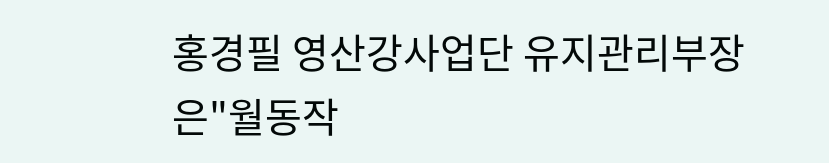홍경필 영산강사업단 유지관리부장은"월동작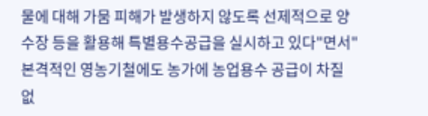물에 대해 가뭄 피해가 발생하지 않도록 선제적으로 양수장 등을 활용해 특별용수공급을 실시하고 있다"면서"본격적인 영농기철에도 농가에 농업용수 공급이 차질 없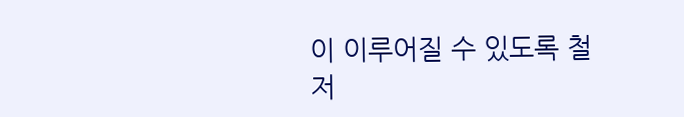이 이루어질 수 있도록 철저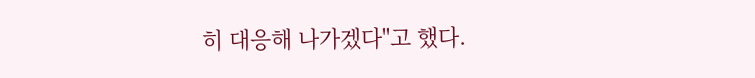히 대응해 나가겠다"고 했다.